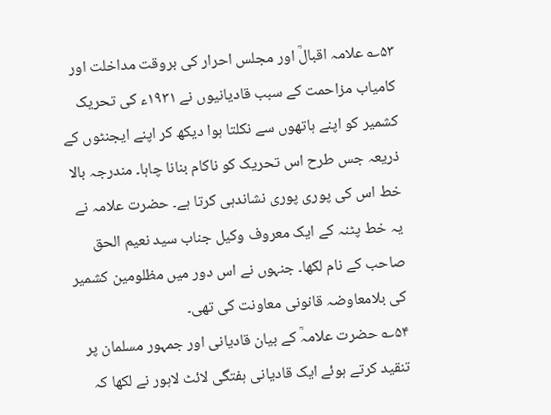۵۳؎ علامہ اقبالؒ اور مجلس احرار کی بروقت مداخلت اور کامیاب مزاحمت کے سبب قادیانیوں نے ۱۹۳۱ء کی تحریک کشمیر کو اپنے ہاتھوں سے نکلتا ہوا دیکھ کر اپنے ایجنٹوں کے ذریعہ جس طرح اس تحریک کو ناکام بنانا چاہا۔ مندرجہ بالا خط اس کی پوری پوری نشاندہی کرتا ہے۔ حضرت علامہ نے یہ خط پٹنہ کے ایک معروف وکیل جناب سید نعیم الحق صاحب کے نام لکھا۔ جنہوں نے اس دور میں مظلومین کشمیر کی بلامعاوضہ قانونی معاونت کی تھی۔
۵۴؎ حضرت علامہؒ کے بیان قادیانی اور جمہور مسلمان پر تنقید کرتے ہوئے ایک قادیانی ہفتگی لائٹ لاہور نے لکھا کہ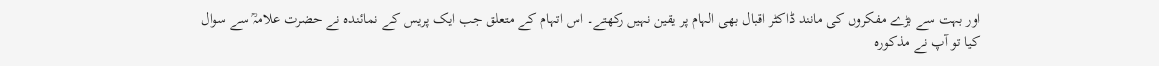اور بہت سے بڑے مفکروں کی مانند ڈاکٹر اقبال بھی الہام پر یقین نہیں رکھتے۔ اس اتہام کے متعلق جب ایک پریس کے نمائندہ نے حضرت علامہؒ سے سوال کیا تو آپ نے مذکورہ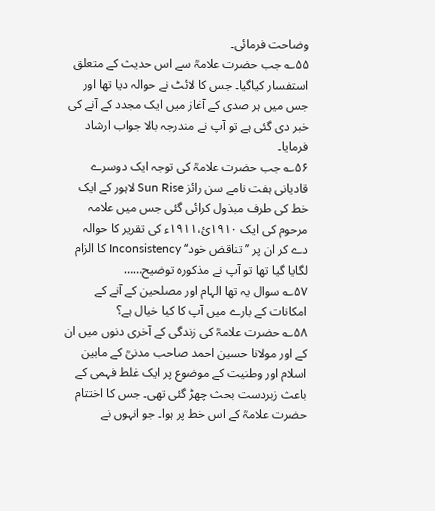وضاحت فرمائی۔
۵۵؎ جب حضرت علامہؒ سے اس حدیث کے متعلق استفسار کیاگیا۔ جس کا لائٹ نے حوالہ دیا تھا اور جس میں ہر صدی کے آغاز میں ایک مجدد کے آنے کی خبر دی گئی ہے تو آپ نے مندرجہ بالا جواب ارشاد فرمایا۔
۵۶؎ جب حضرت علامہؒ کی توجہ ایک دوسرے قادیانی ہفت نامے سن رائز Sun Rise لاہور کے ایک خط کی طرف مبذول کرائی گئی جس میں علامہ مرحوم کی ایک ۱۹۱۰ئ،۱۹۱۱ء کی تقریر کا حوالہ دے کر ان پر ’’تناقض خود‘‘ Inconsistency کا الزام لگایا گیا تھا تو آپ نے مذکورہ توضیح……
۵۷؎ سوال یہ تھا الہام اور مصلحین کے آنے کے امکانات کے بارے میں آپ کا کیا خیال ہے؟
۵۸؎ حضرت علامہؒ کی زندگی کے آخری دنوں میں ان کے اور مولانا حسین احمد صاحب مدنیؒ کے مابین اسلام اور وطنیت کے موضوع پر ایک غلط فہمی کے باعث زبردست بحث چھڑ گئی تھی۔ جس کا اختتام حضرت علامہؒ کے اس خط پر ہوا۔ جو انہوں نے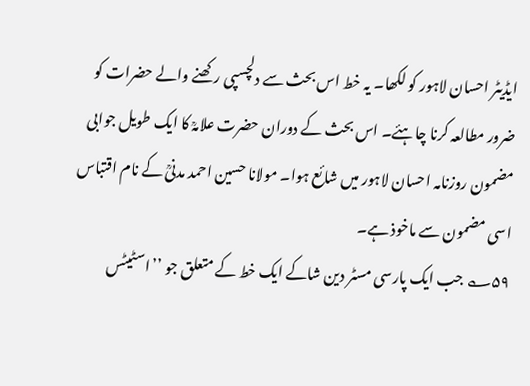ایڈیٹر احسان لاہور کو لکھا۔ یہ خط اس بحث سے دلچسپی رکھنے والے حضرات کو ضرور مطالعہ کرنا چاہئے۔ اس بحث کے دوران حضرت علامہؒ کا ایک طویل جوابی مضمون روزنامہ احسان لاہور میں شائع ہوا۔ مولانا حسین احمد مدنیؒ کے نام اقتباس اسی مضمون سے ماخوذ ہے۔
۵۹؎ جب ایک پارسی مسٹر دین شاکے ایک خط کے متعلق جو ’’اسٹیٹس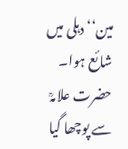مین‘‘ دہلی میں شائع ہوا۔ حضرت علامہؒ سے پوچھا گیا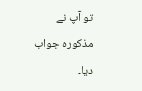تو آپ نے مذکورہ جواب دیا۔